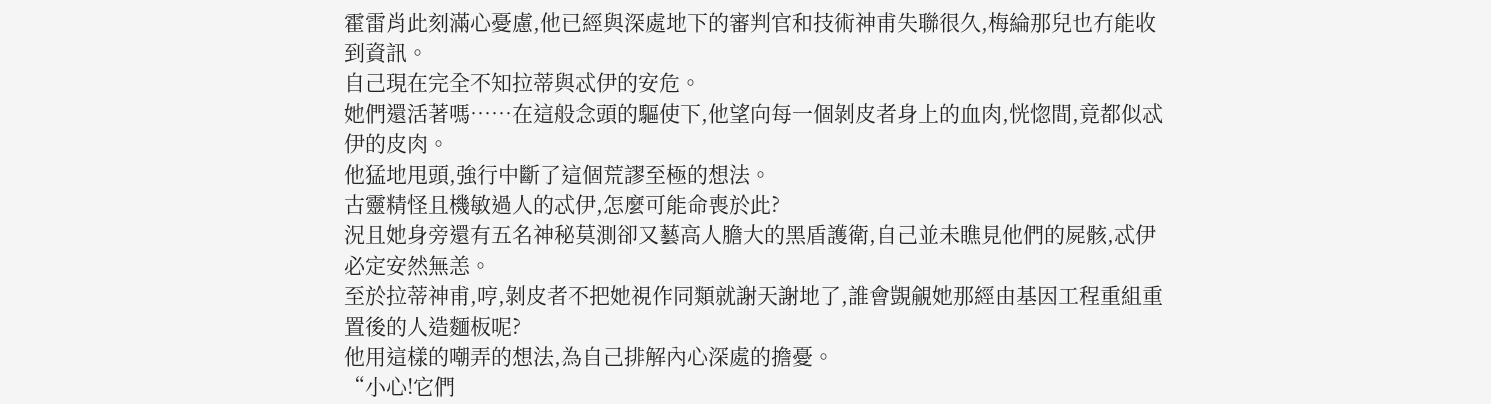霍雷肖此刻滿心憂慮,他已經與深處地下的審判官和技術神甫失聯很久,梅綸那兒也冇能收到資訊。
自己現在完全不知拉蒂與忒伊的安危。
她們還活著嗎……在這般念頭的驅使下,他望向每一個剝皮者身上的血肉,恍惚間,竟都似忒伊的皮肉。
他猛地甩頭,強行中斷了這個荒謬至極的想法。
古靈精怪且機敏過人的忒伊,怎麼可能命喪於此?
況且她身旁還有五名神秘莫測卻又藝高人膽大的黑盾護衛,自己並未瞧見他們的屍骸,忒伊必定安然無恙。
至於拉蒂神甫,哼,剝皮者不把她視作同類就謝天謝地了,誰會覬覦她那經由基因工程重組重置後的人造麵板呢?
他用這樣的嘲弄的想法,為自己排解內心深處的擔憂。
“小心!它們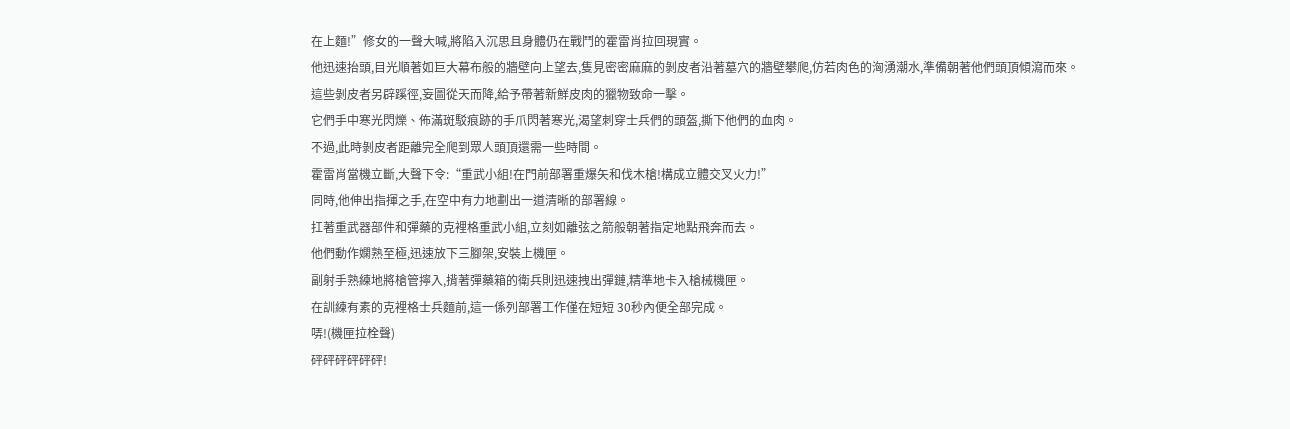在上麵!”修女的一聲大喊,將陷入沉思且身體仍在戰鬥的霍雷肖拉回現實。
他迅速抬頭,目光順著如巨大幕布般的牆壁向上望去,隻見密密麻麻的剝皮者沿著墓穴的牆壁攀爬,仿若肉色的洶湧潮水,準備朝著他們頭頂傾瀉而來。
這些剝皮者另辟蹊徑,妄圖從天而降,給予帶著新鮮皮肉的獵物致命一擊。
它們手中寒光閃爍、佈滿斑駁痕跡的手爪閃著寒光,渴望刺穿士兵們的頭盔,撕下他們的血肉。
不過,此時剝皮者距離完全爬到眾人頭頂還需一些時間。
霍雷肖當機立斷,大聲下令:“重武小組!在門前部署重爆矢和伐木槍!構成立體交叉火力!”
同時,他伸出指揮之手,在空中有力地劃出一道清晰的部署線。
扛著重武器部件和彈藥的克裡格重武小組,立刻如離弦之箭般朝著指定地點飛奔而去。
他們動作嫻熟至極,迅速放下三腳架,安裝上機匣。
副射手熟練地將槍管擰入,揹著彈藥箱的衛兵則迅速拽出彈鏈,精準地卡入槍械機匣。
在訓練有素的克裡格士兵麵前,這一係列部署工作僅在短短 30秒內便全部完成。
哢!(機匣拉栓聲)
砰砰砰砰砰砰!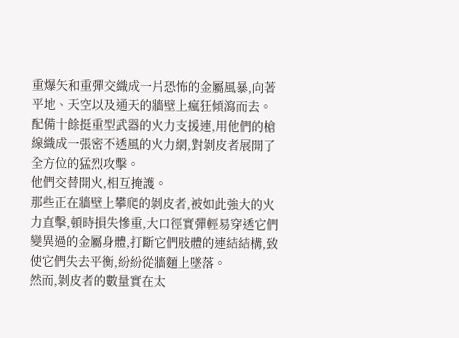重爆矢和重彈交織成一片恐怖的金屬風暴,向著平地、天空以及通天的牆壁上瘋狂傾瀉而去。
配備十餘挺重型武器的火力支援連,用他們的槍線織成一張密不透風的火力網,對剝皮者展開了全方位的猛烈攻擊。
他們交替開火,相互掩護。
那些正在牆壁上攀爬的剝皮者,被如此強大的火力直擊,頓時損失慘重,大口徑實彈輕易穿透它們變異過的金屬身體,打斷它們肢體的連結結構,致使它們失去平衡,紛紛從牆麵上墜落。
然而,剝皮者的數量實在太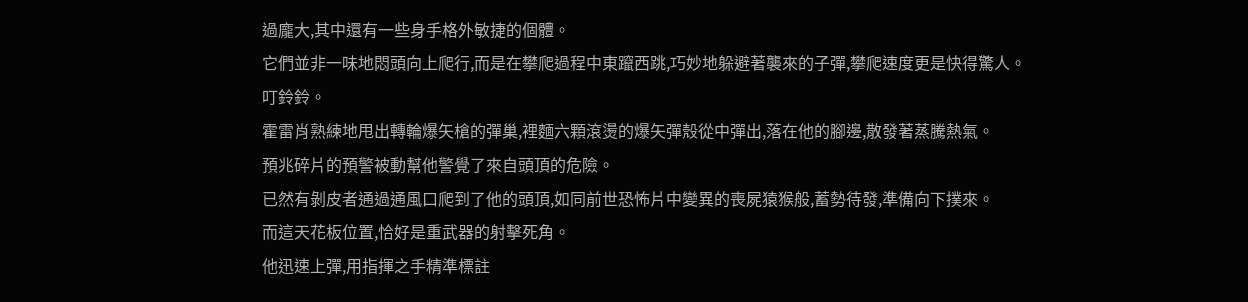過龐大,其中還有一些身手格外敏捷的個體。
它們並非一味地悶頭向上爬行,而是在攀爬過程中東躥西跳,巧妙地躲避著襲來的子彈,攀爬速度更是快得驚人。
叮鈴鈴。
霍雷肖熟練地甩出轉輪爆矢槍的彈巢,裡麵六顆滾燙的爆矢彈殼從中彈出,落在他的腳邊,散發著蒸騰熱氣。
預兆碎片的預警被動幫他警覺了來自頭頂的危險。
已然有剝皮者通過通風口爬到了他的頭頂,如同前世恐怖片中變異的喪屍猿猴般,蓄勢待發,準備向下撲來。
而這天花板位置,恰好是重武器的射擊死角。
他迅速上彈,用指揮之手精準標註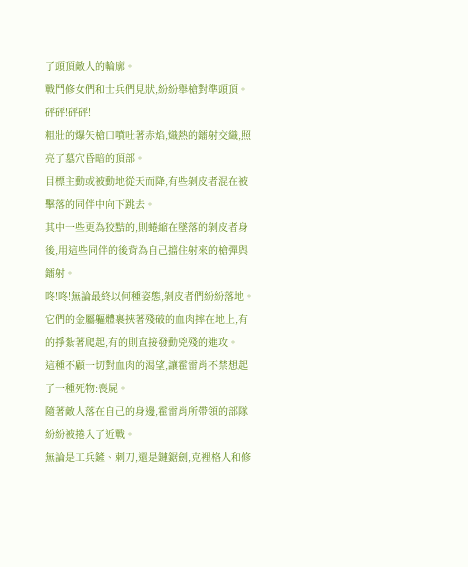了頭頂敵人的輪廓。
戰鬥修女們和士兵們見狀,紛紛舉槍對準頭頂。
砰砰!砰砰!
粗壯的爆矢槍口噴吐著赤焰,熾熱的鐳射交織,照亮了墓穴昏暗的頂部。
目標主動或被動地從天而降,有些剝皮者混在被擊落的同伴中向下跳去。
其中一些更為狡黠的,則蜷縮在墜落的剝皮者身後,用這些同伴的後背為自己擋住射來的槍彈與鐳射。
咚!咚!無論最終以何種姿態,剝皮者們紛紛落地。
它們的金屬軀體裹挾著殘破的血肉摔在地上,有的掙紮著爬起,有的則直接發動兇殘的進攻。
這種不顧一切對血肉的渴望,讓霍雷肖不禁想起了一種死物:喪屍。
隨著敵人落在自己的身邊,霍雷肖所帶領的部隊紛紛被捲入了近戰。
無論是工兵鏟、刺刀,還是鏈鋸劍,克裡格人和修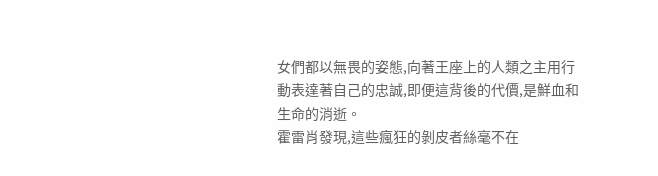女們都以無畏的姿態,向著王座上的人類之主用行動表達著自己的忠誠,即便這背後的代價,是鮮血和生命的消逝。
霍雷肖發現,這些瘋狂的剝皮者絲毫不在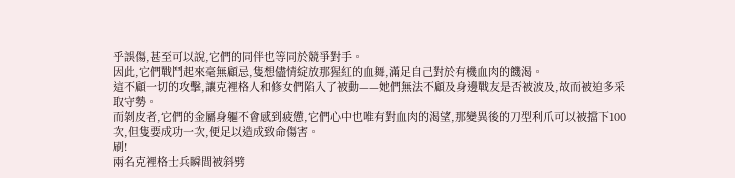乎誤傷,甚至可以說,它們的同伴也等同於競爭對手。
因此,它們戰鬥起來毫無顧忌,隻想儘情綻放那猩紅的血舞,滿足自己對於有機血肉的饑渴。
這不顧一切的攻擊,讓克裡格人和修女們陷入了被動——她們無法不顧及身邊戰友是否被波及,故而被迫多采取守勢。
而剝皮者,它們的金屬身軀不會感到疲憊,它們心中也唯有對血肉的渴望,那變異後的刀型利爪可以被擋下100次,但隻要成功一次,便足以造成致命傷害。
刷!
兩名克裡格士兵瞬間被斜劈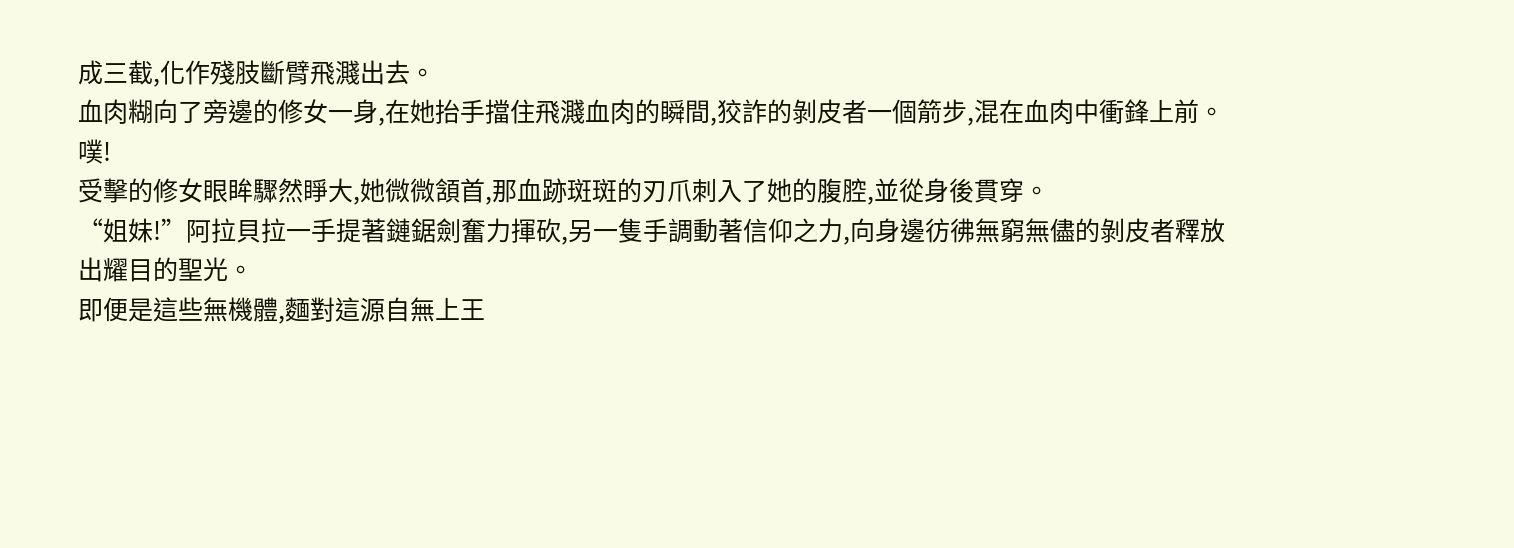成三截,化作殘肢斷臂飛濺出去。
血肉糊向了旁邊的修女一身,在她抬手擋住飛濺血肉的瞬間,狡詐的剝皮者一個箭步,混在血肉中衝鋒上前。
噗!
受擊的修女眼眸驟然睜大,她微微頷首,那血跡斑斑的刃爪刺入了她的腹腔,並從身後貫穿。
“姐妹!”阿拉貝拉一手提著鏈鋸劍奮力揮砍,另一隻手調動著信仰之力,向身邊彷彿無窮無儘的剝皮者釋放出耀目的聖光。
即便是這些無機體,麵對這源自無上王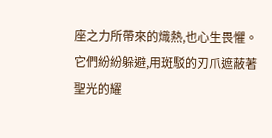座之力所帶來的熾熱,也心生畏懼。
它們紛紛躲避,用斑駁的刃爪遮蔽著聖光的耀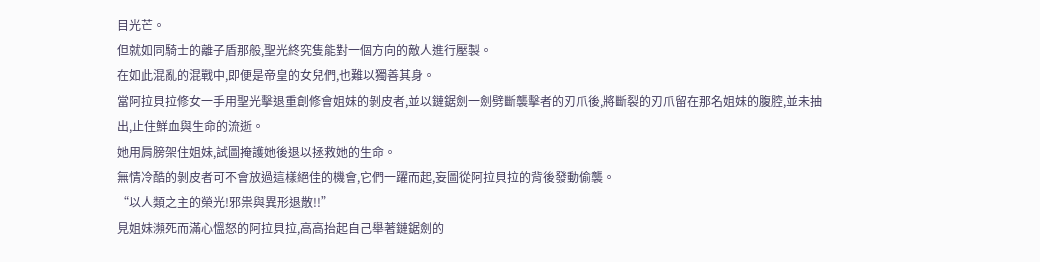目光芒。
但就如同騎士的離子盾那般,聖光終究隻能對一個方向的敵人進行壓製。
在如此混亂的混戰中,即便是帝皇的女兒們,也難以獨善其身。
當阿拉貝拉修女一手用聖光擊退重創修會姐妹的剝皮者,並以鏈鋸劍一劍劈斷襲擊者的刃爪後,將斷裂的刃爪留在那名姐妹的腹腔,並未抽出,止住鮮血與生命的流逝。
她用肩膀架住姐妹,試圖掩護她後退以拯救她的生命。
無情冷酷的剝皮者可不會放過這樣絕佳的機會,它們一躍而起,妄圖從阿拉貝拉的背後發動偷襲。
“以人類之主的榮光!邪祟與異形退散!!”
見姐妹瀕死而滿心慍怒的阿拉貝拉,高高抬起自己舉著鏈鋸劍的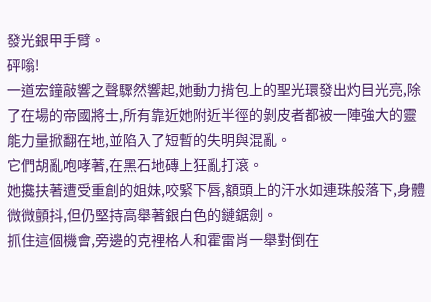發光銀甲手臂。
砰嗡!
一道宏鐘敲響之聲驟然響起,她動力揹包上的聖光環發出灼目光亮,除了在場的帝國將士,所有靠近她附近半徑的剝皮者都被一陣強大的靈能力量掀翻在地,並陷入了短暫的失明與混亂。
它們胡亂咆哮著,在黑石地磚上狂亂打滾。
她攙扶著遭受重創的姐妹,咬緊下唇,額頭上的汗水如連珠般落下,身體微微顫抖,但仍堅持高舉著銀白色的鏈鋸劍。
抓住這個機會,旁邊的克裡格人和霍雷肖一舉對倒在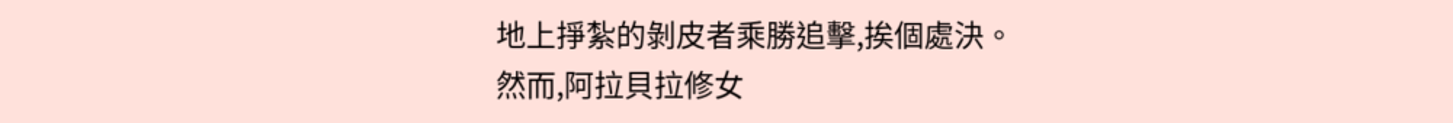地上掙紮的剝皮者乘勝追擊,挨個處決。
然而,阿拉貝拉修女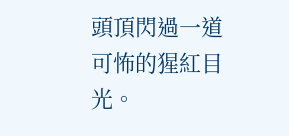頭頂閃過一道可怖的猩紅目光。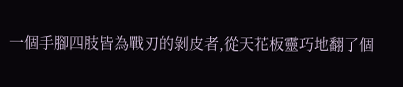一個手腳四肢皆為戰刃的剝皮者,從天花板靈巧地翻了個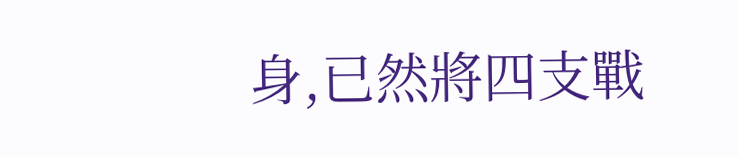身,已然將四支戰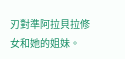刃對準阿拉貝拉修女和她的姐妹。